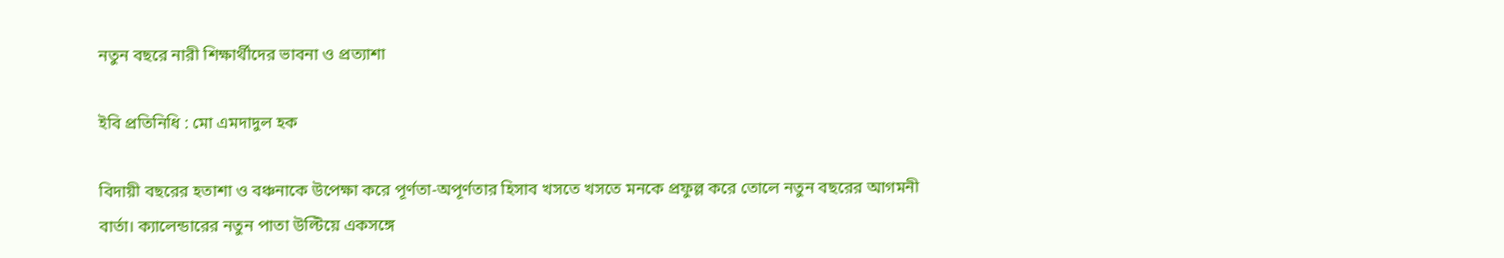নতুন বছরে নারী শিক্ষার্থীদের ভাবনা ও প্রত্যাশা

ইবি প্রতিনিধি : মো এমদাদুল হক

বিদায়ী বছরের হতাশা ও বঞ্চনাকে উপেক্ষা করে পূর্ণতা-অপূর্ণতার হিসাব খসতে খসতে মনকে প্রফুল্ল করে তোলে নতুন বছরের আগমনী বার্তা। ক্যালেন্ডারের নতুন পাতা উল্টিয়ে একসঙ্গে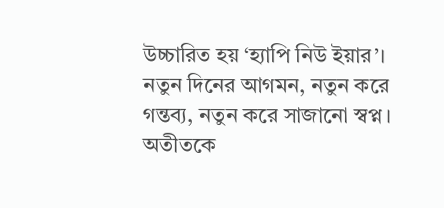উচ্চারিত হয় ‘হ্যাপি নিউ ইয়ার’। নতুন দিনের আগমন, নতুন করে গন্তব্য, নতুন করে সাজানো স্বপ্ন। অতীতকে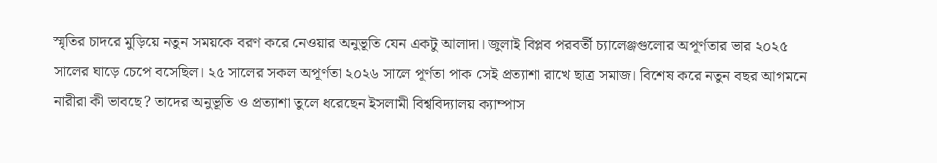স্মৃতির চাদরে মুড়িয়ে নতুন সময়কে বরণ করে নেওয়ার অনুভূতি যেন একটু আলাদা। জুলাই বিপ্লব পরবর্তী চ্যালেঞ্জগুলোর অপূর্ণতার ভার ২০২৫ সালের ঘাড়ে চেপে বসেছিল। ২৫ সালের সকল অপূর্ণতা ২০২৬ সালে পূর্ণতা পাক সেই প্রত্যাশা রাখে ছাত্র সমাজ। বিশেষ করে নতুন বছর আগমনে নারীরা কী ভাবছে? তাদের অনুভূতি ও প্রত্যাশা তুলে ধরেছেন ইসলামী বিশ্ববিদ্যালয় ক্যাম্পাস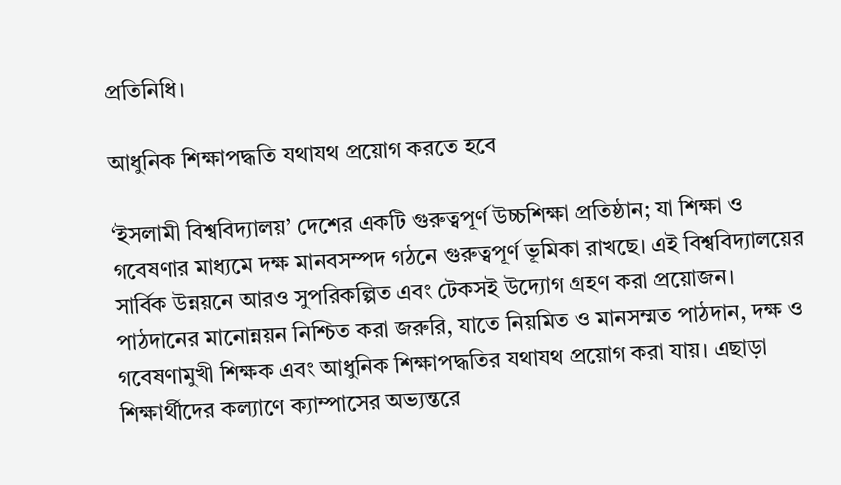প্রতিনিধি।

আধুনিক শিক্ষাপদ্ধতি যথাযথ প্রয়োগ করতে হবে

‘ইসলামী বিশ্ববিদ্যালয়’ দেশের একটি গুরুত্বপূর্ণ উচ্চশিক্ষা প্রতিষ্ঠান; যা শিক্ষা ও গবেষণার মাধ্যমে দক্ষ মানবসম্পদ গঠনে গুরুত্বপূর্ণ ভূমিকা রাখছে। এই বিশ্ববিদ্যালয়ের সার্বিক উন্নয়নে আরও সুপরিকল্পিত এবং টেকসই উদ্যোগ গ্রহণ করা প্রয়োজন। পাঠদানের মানোন্নয়ন নিশ্চিত করা জরুরি, যাতে নিয়মিত ও মানসম্মত পাঠদান, দক্ষ ও গবেষণামুখী শিক্ষক এবং আধুনিক শিক্ষাপদ্ধতির যথাযথ প্রয়োগ করা যায়। এছাড়া শিক্ষার্থীদের কল্যাণে ক্যাম্পাসের অভ্যন্তরে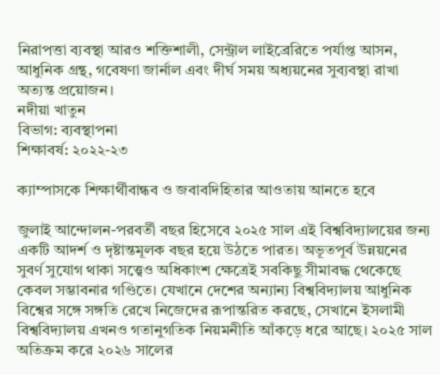নিরাপত্তা ব্যবস্থা আরও শক্তিশালী, সেন্ট্রাল লাইব্রেরিতে পর্যাপ্ত আসন, আধুনিক গ্রন্থ, গবেষণা জার্নাল এবং দীর্ঘ সময় অধ্যয়নের সুব্যবস্থা রাখা অত্যন্ত প্রয়োজন।
নদীয়া খাতুন
বিভাগ: ব্যবস্থাপনা
শিক্ষাবর্ষ: ২০২২-২৩

ক্যাম্পাসকে শিক্ষার্থীবান্ধব ও জবাবদিহিতার আওতায় আনতে হবে

জুলাই আন্দোলন-পরবর্তী বছর হিসেবে ২০২৫ সাল এই বিশ্ববিদ্যালয়ের জন্য একটি আদর্শ ও দৃষ্টান্তমূলক বছর হয়ে উঠতে পারত। অভূতপূর্ব উন্নয়নের সুবর্ণ সুযোগ থাকা সত্ত্বেও অধিকাংশ ক্ষেত্রেই সবকিছু সীমাবদ্ধ থেকেছে কেবল সম্ভাবনার গণ্ডিতে। যেখানে দেশের অন্যান্য বিশ্ববিদ্যালয় আধুনিক বিশ্বের সঙ্গে সঙ্গতি রেখে নিজেদের রূপান্তরিত করছে, সেখানে ইসলামী বিশ্ববিদ্যালয় এখনও গতানুগতিক নিয়মনীতি আঁকড়ে ধরে আছে। ২০২৫ সাল অতিক্রম করে ২০২৬ সালের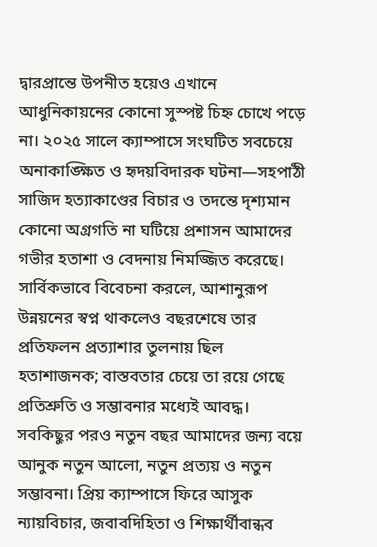দ্বারপ্রান্তে উপনীত হয়েও এখানে আধুনিকায়নের কোনো সুস্পষ্ট চিহ্ন চোখে পড়ে না। ২০২৫ সালে ক্যাম্পাসে সংঘটিত সবচেয়ে অনাকাঙ্ক্ষিত ও হৃদয়বিদারক ঘটনা—সহপাঠী সাজিদ হত্যাকাণ্ডের বিচার ও তদন্তে দৃশ্যমান কোনো অগ্রগতি না ঘটিয়ে প্রশাসন আমাদের গভীর হতাশা ও বেদনায় নিমজ্জিত করেছে।
সার্বিকভাবে বিবেচনা করলে, আশানুরূপ উন্নয়নের স্বপ্ন থাকলেও বছরশেষে তার প্রতিফলন প্রত্যাশার তুলনায় ছিল হতাশাজনক; বাস্তবতার চেয়ে তা রয়ে গেছে প্রতিশ্রুতি ও সম্ভাবনার মধ্যেই আবদ্ধ। সবকিছুর পরও নতুন বছর আমাদের জন্য বয়ে আনুক নতুন আলো, নতুন প্রত্যয় ও নতুন সম্ভাবনা। প্রিয় ক্যাম্পাসে ফিরে আসুক ন্যায়বিচার, জবাবদিহিতা ও শিক্ষার্থীবান্ধব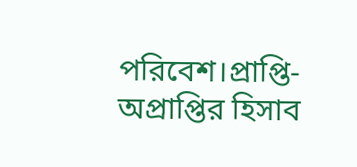পরিবেশ।প্রাপ্তি-অপ্রাপ্তির হিসাব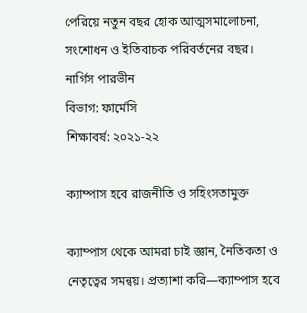পেরিয়ে নতুন বছর হোক আত্মসমালোচনা, সংশোধন ও ইতিবাচক পরিবর্তনের বছর।
নার্গিস পারভীন
বিভাগ: ফার্মেসি
শিক্ষাবর্ষ: ২০২১-২২

ক্যাম্পাস হবে রাজনীতি ও সহিংসতামুক্ত

ক্যাম্পাস থেকে আমরা চাই জ্ঞান, নৈতিকতা ও নেতৃত্বের সমন্বয়। প্রত্যাশা করি—ক্যাম্পাস হবে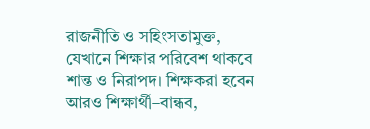রাজনীতি ও সহিংসতামুক্ত, যেখানে শিক্ষার পরিবেশ থাকবে শান্ত ও নিরাপদ। শিক্ষকরা হবেন আরও শিক্ষার্থী–বান্ধব,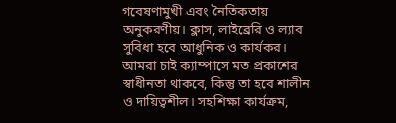গবেষণামুখী এবং নৈতিকতায় অনুকরণীয়। ক্লাস, লাইব্রেরি ও ল্যাব সুবিধা হবে আধুনিক ও কার্যকর।
আমরা চাই ক্যাম্পাসে মত প্রকাশের স্বাধীনতা থাকবে, কিন্তু তা হবে শালীন ও দায়িত্বশীল। সহশিক্ষা কার্যক্রম,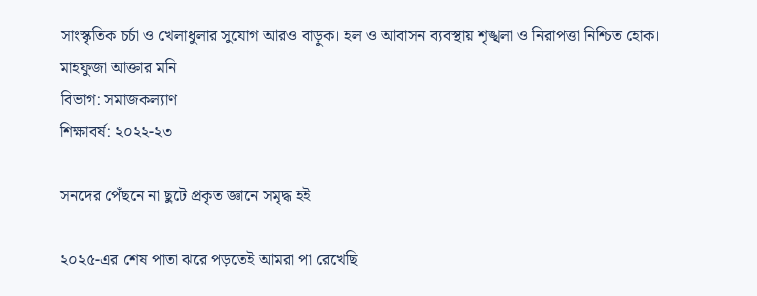সাংস্কৃতিক চর্চা ও খেলাধুলার সুযোগ আরও বাড়ুক। হল ও আবাসন ব্যবস্থায় শৃঙ্খলা ও নিরাপত্তা নিশ্চিত হোক।
মাহফুজা আক্তার মনি
বিভাগ: সমাজকল্যাণ
শিক্ষাবর্ষ: ২০২২-২৩

সনদের পেঁছনে না ছুটে প্রকৃত জ্ঞানে সমৃদ্ধ হই

২০২৫-এর শেষ পাতা ঝরে পড়তেই আমরা পা রেখেছি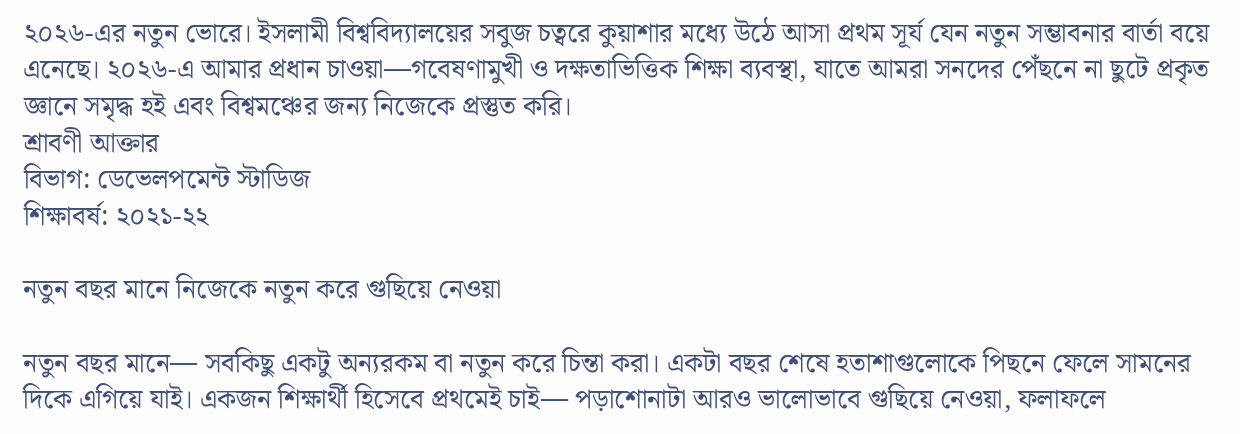২০২৬-এর নতুন ভোরে। ইসলামী বিশ্ববিদ্যালয়ের সবুজ চত্বরে কুয়াশার মধ্যে উঠে আসা প্রথম সূর্য যেন নতুন সম্ভাবনার বার্তা বয়ে এনেছে। ২০২৬-এ আমার প্রধান চাওয়া—গবেষণামুখী ও দক্ষতাভিত্তিক শিক্ষা ব্যবস্থা, যাতে আমরা সনদের পেঁছনে না ছুটে প্রকৃত জ্ঞানে সমৃদ্ধ হই এবং বিশ্বমঞ্চের জন্য নিজেকে প্রস্তুত করি।
শ্রাবণী আক্তার
বিভাগ: ডেভেলপমেন্ট স্টাডিজ
শিক্ষাবর্ষ: ২০২১-২২

নতুন বছর মানে নিজেকে নতুন করে গুছিয়ে নেওয়া

নতুন বছর মানে— সবকিছু একটু অন্যরকম বা নতুন করে চিন্তা করা। একটা বছর শেষে হতাশাগুলোকে পিছনে ফেলে সামনের দিকে এগিয়ে যাই। একজন শিক্ষার্থী হিসেবে প্রথমেই চাই— পড়াশোনাটা আরও ভালোভাবে গুছিয়ে নেওয়া, ফলাফলে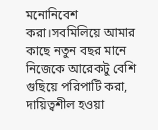মনোনিবেশ করা।সবমিলিয়ে আমার কাছে নতুন বছর মানে নিজেকে আরেকটু বেশি গুছিয়ে পরিপাটি করা, দায়িত্বশীল হওয়া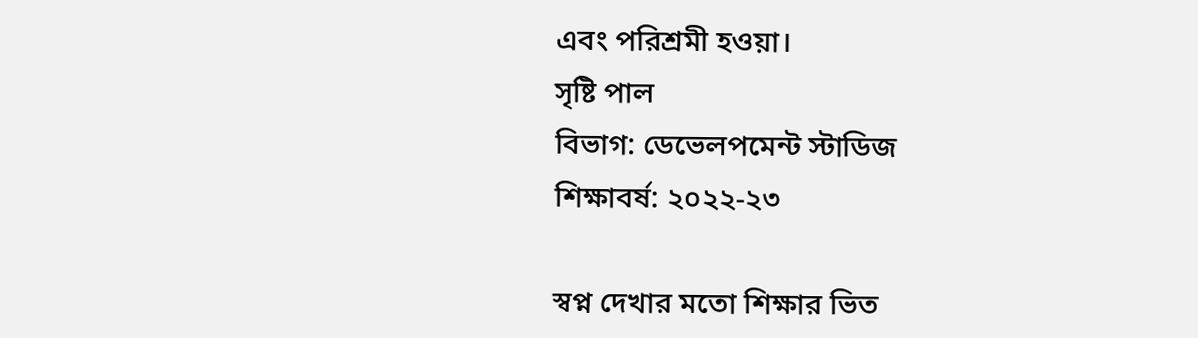এবং পরিশ্রমী হওয়া।
সৃষ্টি পাল
বিভাগ: ডেভেলপমেন্ট স্টাডিজ
শিক্ষাবর্ষ: ২০২২-২৩

স্বপ্ন দেখার মতো শিক্ষার ভিত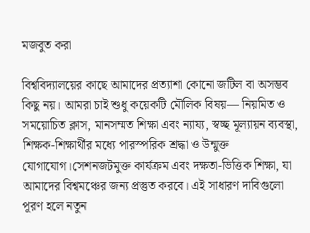মজবুত করা

বিশ্ববিদ্যালয়ের কাছে আমাদের প্রত্যাশা কোনো জটিল বা অসম্ভব কিছু নয়। আমরা চাই শুধু কয়েকটি মৌলিক বিষয়— নিয়মিত ও সময়োচিত ক্লাস, মানসম্মত শিক্ষা এবং ন্যায্য, স্বচ্ছ মূল্যায়ন ব্যবস্থা, শিক্ষক-শিক্ষার্থীর মধ্যে পারস্পরিক শ্রদ্ধা ও উন্মুক্ত যোগাযোগ।সেশনজটমুক্ত কার্যক্রম এবং দক্ষতা-ভিত্তিক শিক্ষা, যা আমাদের বিশ্বমঞ্চের জন্য প্রস্তুত করবে। এই সাধারণ দাবিগুলো পূরণ হলে নতুন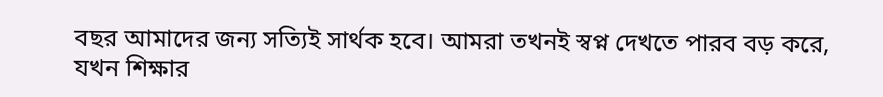বছর আমাদের জন্য সত্যিই সার্থক হবে। আমরা তখনই স্বপ্ন দেখতে পারব বড় করে, যখন শিক্ষার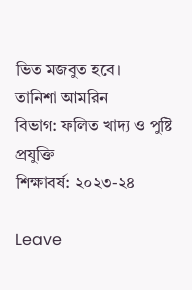ভিত মজবুত হবে।
তানিশা আমরিন
বিভাগ: ফলিত খাদ্য ও পুষ্টি প্রযুক্তি
শিক্ষাবর্ষ: ২০২৩-২৪

Leave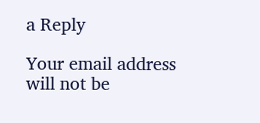a Reply

Your email address will not be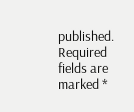published. Required fields are marked *